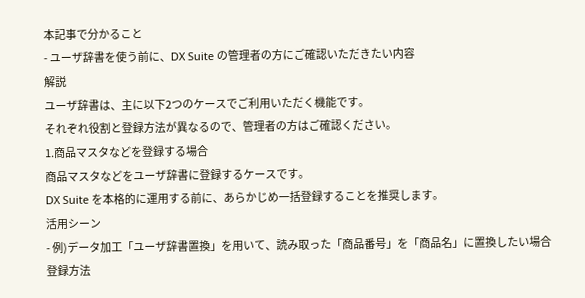本記事で分かること
- ユーザ辞書を使う前に、DX Suite の管理者の方にご確認いただきたい内容
解説
ユーザ辞書は、主に以下2つのケースでご利用いただく機能です。
それぞれ役割と登録方法が異なるので、管理者の方はご確認ください。
1.商品マスタなどを登録する場合
商品マスタなどをユーザ辞書に登録するケースです。
DX Suite を本格的に運用する前に、あらかじめ一括登録することを推奨します。
活用シーン
- 例)データ加工「ユーザ辞書置換」を用いて、読み取った「商品番号」を「商品名」に置換したい場合
登録方法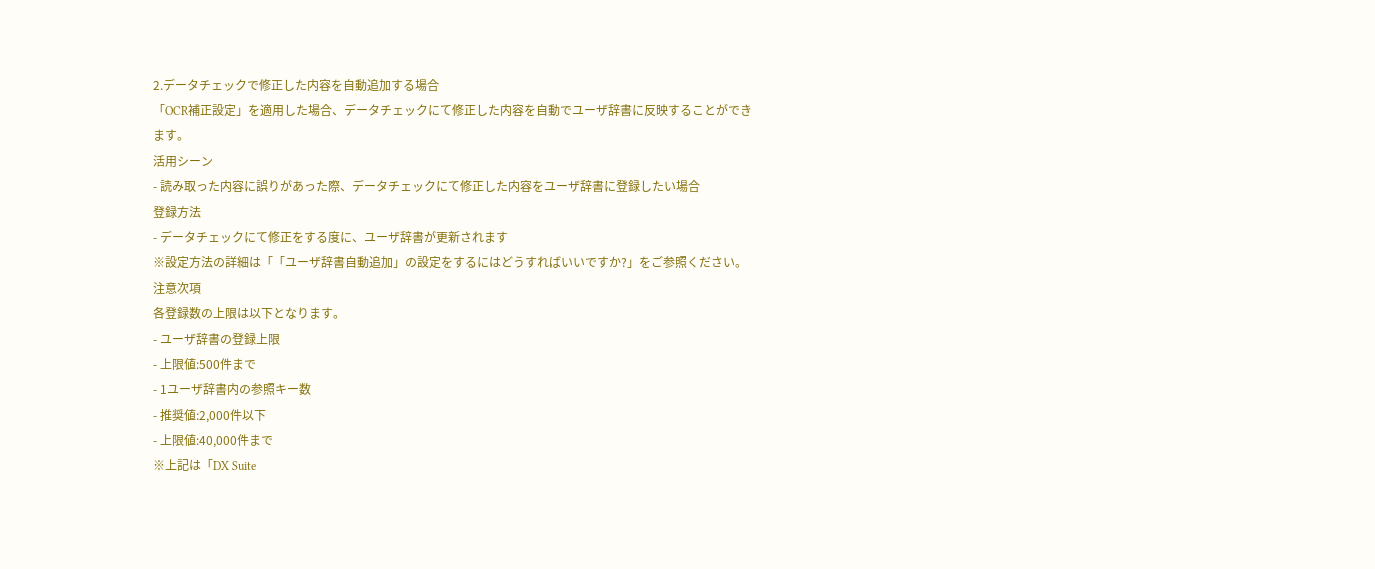2.データチェックで修正した内容を自動追加する場合
「OCR補正設定」を適用した場合、データチェックにて修正した内容を自動でユーザ辞書に反映することができます。
活用シーン
- 読み取った内容に誤りがあった際、データチェックにて修正した内容をユーザ辞書に登録したい場合
登録方法
- データチェックにて修正をする度に、ユーザ辞書が更新されます
※設定方法の詳細は「「ユーザ辞書自動追加」の設定をするにはどうすればいいですか?」をご参照ください。
注意次項
各登録数の上限は以下となります。
- ユーザ辞書の登録上限
- 上限値:500件まで
- 1ユーザ辞書内の参照キー数
- 推奨値:2,000件以下
- 上限値:40,000件まで
※上記は「DX Suite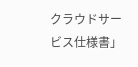クラウドサービス仕様書」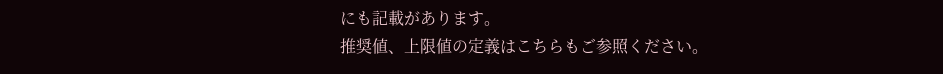にも記載があります。
推奨値、上限値の定義はこちらもご参照ください。